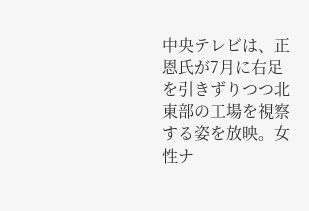中央テレビは、正恩氏が7月に右足を引きずりつつ北東部の工場を視察する姿を放映。女性ナ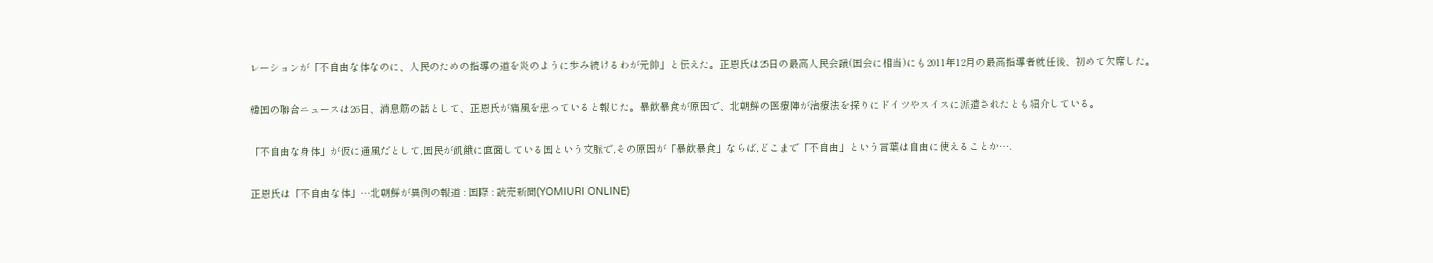レーションが「不自由な体なのに、人民のための指導の道を炎のように歩み続けるわが元帥」と伝えた。正恩氏は25日の最高人民会議(国会に相当)にも2011年12月の最高指導者就任後、初めて欠席した。

韓国の聯合ニュースは26日、消息筋の話として、正恩氏が痛風を患っていると報じた。暴飲暴食が原因で、北朝鮮の医療陣が治療法を探りにドイツやスイスに派遣されたとも紹介している。

「不自由な身体」が仮に通風だとして,国民が飢餓に直面している国という文脈で,その原因が「暴飲暴食」ならば,どこまで「不自由」という言葉は自由に使えることか….

正恩氏は「不自由な体」…北朝鮮が異例の報道 : 国際 : 読売新聞(YOMIURI ONLINE)